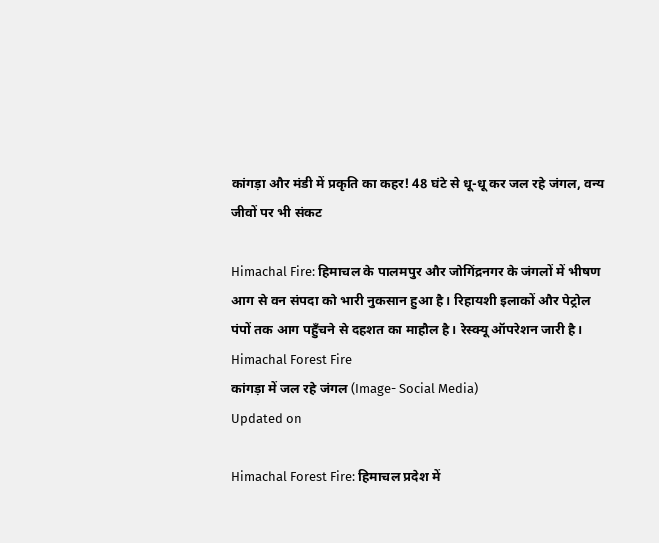कांगड़ा और मंडी में प्रकृति का कहर! 48 घंटे से धू-धू कर जल रहे जंगल, वन्य जीवों पर भी संकट

Himachal Fire: हिमाचल के पालमपुर और जोगिंद्रनगर के जंगलों में भीषण आग से वन संपदा को भारी नुकसान हुआ है। रिहायशी इलाकों और पेट्रोल पंपों तक आग पहुँचने से दहशत का माहौल है। रेस्क्यू ऑपरेशन जारी है।
Himachal Forest Fire
कांगड़ा में जल रहे जंगल (Image- Social Media)
Updated on

Himachal Forest Fire: हिमाचल प्रदेश में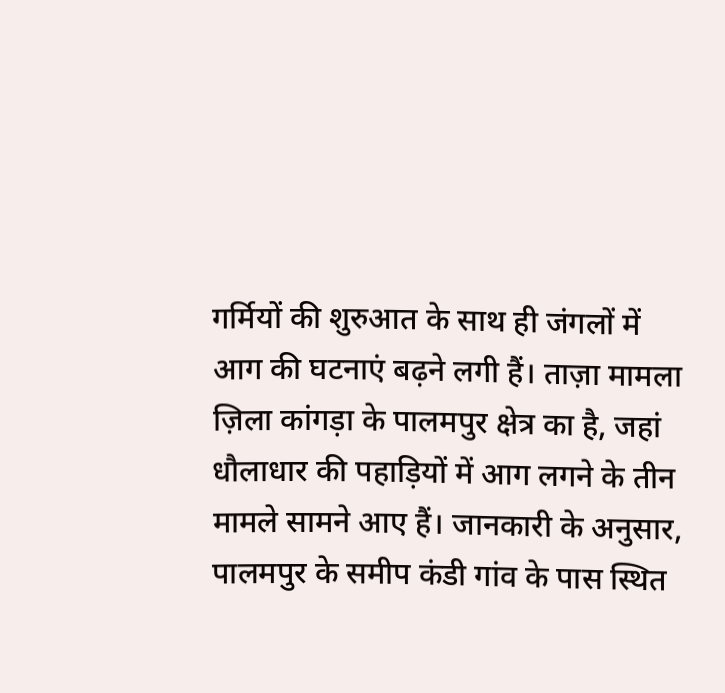गर्मियों की शुरुआत के साथ ही जंगलों में आग की घटनाएं बढ़ने लगी हैं। ताज़ा मामला ज़िला कांगड़ा के पालमपुर क्षेत्र का है, जहां धौलाधार की पहाड़ियों में आग लगने के तीन मामले सामने आए हैं। जानकारी के अनुसार, पालमपुर के समीप कंडी गांव के पास स्थित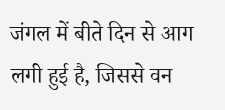जंगल में बीते दिन से आग लगी हुई है, जिससे वन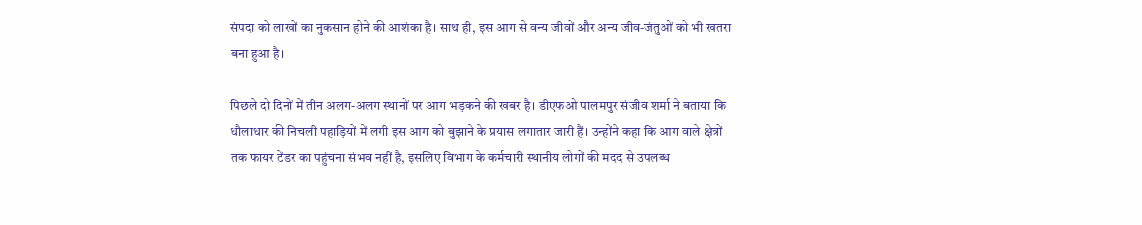संपदा को लाखों का नुकसान होने की आशंका है। साथ ही, इस आग से वन्य जीवों और अन्य जीव-जंतुओं को भी खतरा बना हुआ है।

पिछले दो दिनों में तीन अलग-अलग स्थानों पर आग भड़कने की खबर है। डीएफओ पालमपुर संजीव शर्मा ने बताया कि धौलाधार की निचली पहाड़ियों में लगी इस आग को बुझाने के प्रयास लगातार जारी हैं। उन्होंने कहा कि आग वाले क्षेत्रों तक फायर टेंडर का पहुंचना संभव नहीं है, इसलिए विभाग के कर्मचारी स्थानीय लोगों की मदद से उपलब्ध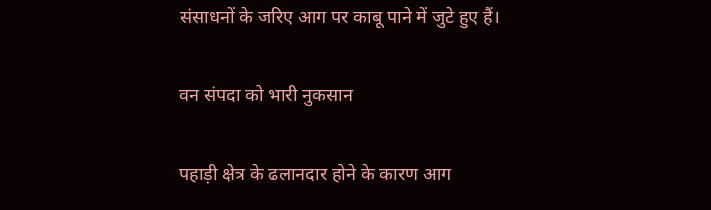संसाधनों के जरिए आग पर काबू पाने में जुटे हुए हैं।

वन संपदा को भारी नुकसान

पहाड़ी क्षेत्र के ढलानदार होने के कारण आग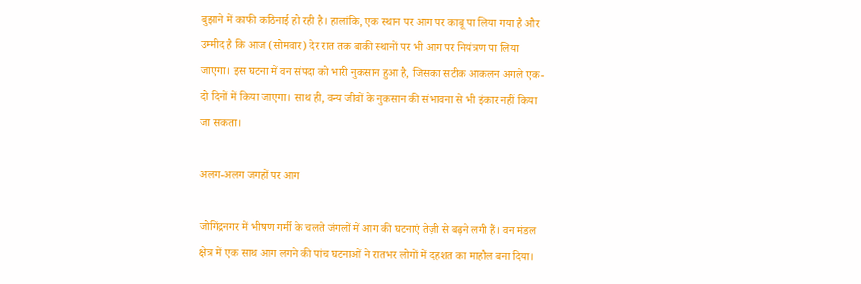बुझाने में काफी कठिनाई हो रही है। हालांकि, एक स्थान पर आग पर काबू पा लिया गया है और उम्मीद है कि आज (सोमवार) देर रात तक बाकी स्थानों पर भी आग पर नियंत्रण पा लिया जाएगा। इस घटना में वन संपदा को भारी नुकसान हुआ है, जिसका सटीक आकलन अगले एक-दो दिनों में किया जाएगा। साथ ही, वन्य जीवों के नुकसान की संभावना से भी इंकार नहीं किया जा सकता।

अलग-अलग जगहों पर आग

जोगिंद्रनगर में भीषण गर्मी के चलते जंगलों में आग की घटनाएं तेज़ी से बढ़ने लगी हैं। वन मंडल क्षेत्र में एक साथ आग लगने की पांच घटनाओं ने रातभर लोगों में दहशत का माहौल बना दिया।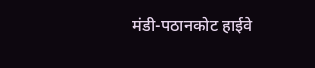मंडी-पठानकोट हाईवे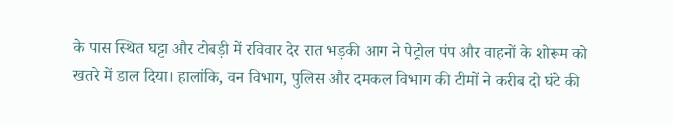के पास स्थित घट्टा और टोबड़ी में रविवार देर रात भड़की आग ने पेट्रोल पंप और वाहनों के शोरूम को खतरे में डाल दिया। हालांकि, वन विभाग, पुलिस और दमकल विभाग की टीमों ने करीब दो घंटे की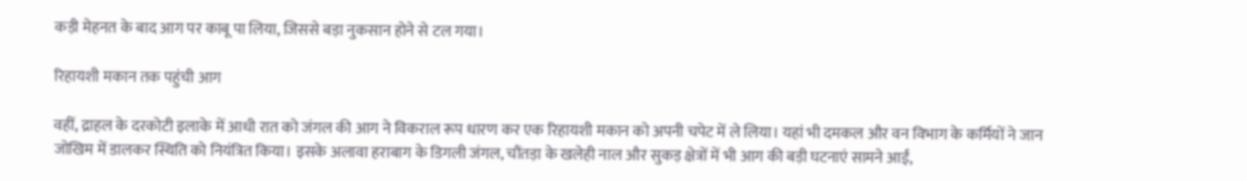कड़ी मेहनत के बाद आग पर काबू पा लिया, जिससे बड़ा नुकसान होने से टल गया।

रिहायशी मकान तक पहुंची आग

वहीं, द्राहल के दरकोटी इलाके में आधी रात को जंगल की आग ने विकराल रूप धारण कर एक रिहायशी मकान को अपनी चपेट में ले लिया। यहां भी दमकल और वन विभाग के कर्मियों ने जान जोखिम में डालकर स्थिति को नियंत्रित किया। इसके अलावा हराबाग के डिगली जंगल, चौंतड़ा के खलेही नाल और सुकड़ क्षेत्रों में भी आग की बड़ी घटनाएं सामने आईं,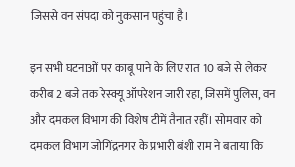जिससे वन संपदा को नुकसान पहुंचा है।

इन सभी घटनाओं पर काबू पाने के लिए रात 10 बजे से लेकर करीब 2 बजे तक रेस्क्यू ऑपरेशन जारी रहा, जिसमें पुलिस, वन और दमकल विभाग की विशेष टीमें तैनात रहीं। सोमवार को दमकल विभाग जोगिंद्रनगर के प्रभारी बंशी राम ने बताया कि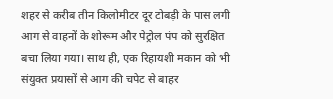शहर से करीब तीन किलोमीटर दूर टोबड़ी के पास लगी आग से वाहनों के शोरूम और पेट्रोल पंप को सुरक्षित बचा लिया गया। साथ ही, एक रिहायशी मकान को भी संयुक्त प्रयासों से आग की चपेट से बाहर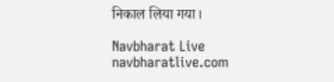निकाल लिया गया।

Navbharat Live
navbharatlive.com